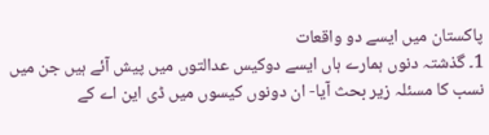پاكستان ميں ايسے دو واقعات
1۔ گذشتہ دنوں ہمارے ہاں ايسے دوكيس عدالتوں ميں پيش آئے ہيں جن ميں نسب كا مسئلہ زير بحث آيا- ان دونوں كيسوں ميں ڈى اين اے كے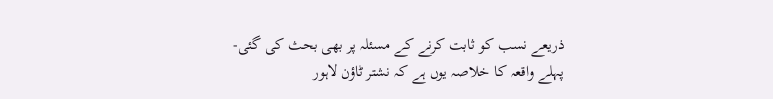ذريعے نسب كو ثابت كرنے كے مسئلہ پر بهى بحث كى گئى-
پہلے واقعہ كا خلاصہ يوں ہے كہ نشتر ٹاؤن لاہور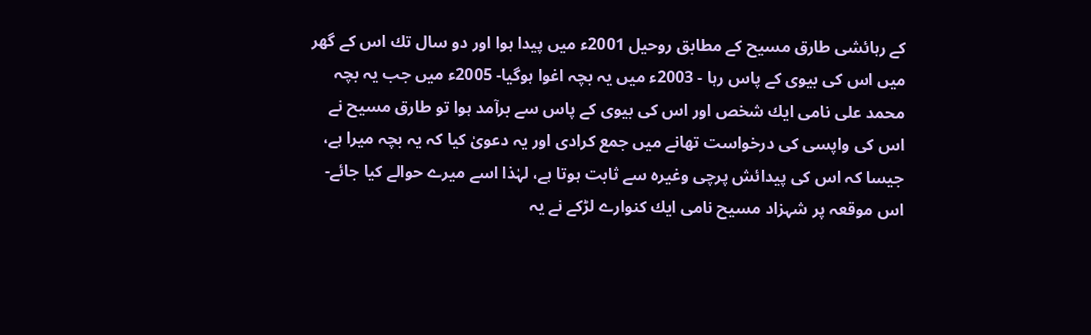كے رہائشى طارق مسيح كے مطابق روحيل 2001ء ميں پيدا ہوا اور دو سال تك اس كے گهر ميں اس كى بيوى كے پاس رہا - 2003ء ميں يہ بچہ اغوا ہوگيا- 2005ء ميں جب يہ بچہ محمد على نامى ايك شخص اور اس كى بيوى كے پاس سے برآمد ہوا تو طارق مسيح نے اس كى واپسى كى درخواست تهانے ميں جمع كرادى اور يہ دعوىٰ كيا كہ يہ بچہ ميرا ہے، جيسا كہ اس كى پيدائش پرچى وغيرہ سے ثابت ہوتا ہے، لہٰذا اسے ميرے حوالے كيا جائے- اس موقعہ پر شہزاد مسيح نامى ايك كنوارے لڑكے نے يہ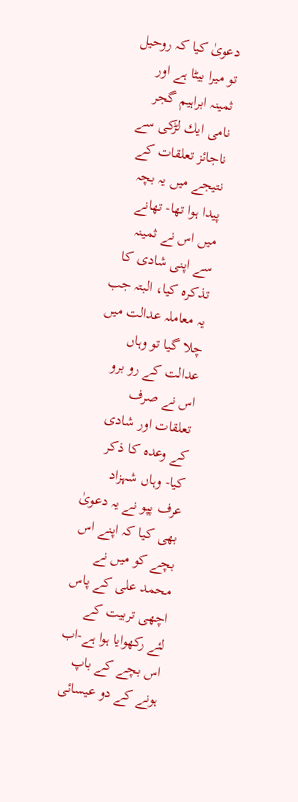دعوىٰ كيا كہ روحيل تو ميرا بيٹا ہے اور ثمينہ ابراہيم گجر نامى ايك لڑكى سے ناجائز تعلقات كے نتيجے ميں يہ بچہ پيدا ہوا تها- تهانے ميں اس نے ثمينہ سے اپنى شادى كا تذكرہ كيا، البتہ جب يہ معاملہ عدالت ميں چلا گيا تو وہاں عدالت كے رو برو اس نے صرف تعلقات اور شادى كے وعدہ كا ذكر كيا- وہاں شہزاد عرف پپو نے يہ دعوىٰ بهى كيا كہ اپنے اس بچے كو ميں نے محمد على كے پاس اچهى تربيت كے لئے ركهوايا ہوا ہے-اب اس بچے كے باپ ہونے كے دو عيسائى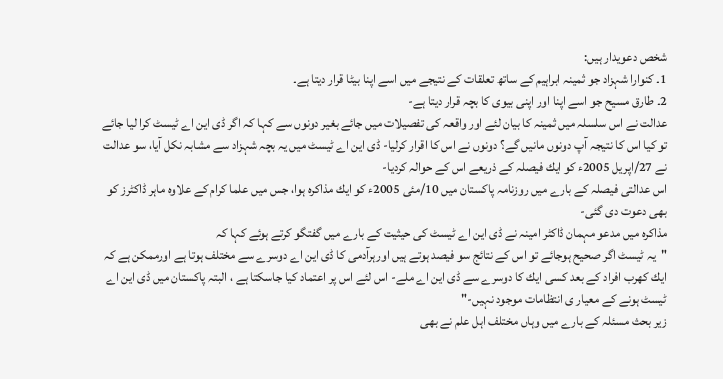شخص دعويدار ہيں:
1۔ كنوارا شہزاد جو ثمينہ ابراہيم كے ساتھ تعلقات كے نتيجے ميں اسے اپنا بيٹا قرار ديتا ہے۔
2۔ طارق مسيح جو اسے اپنا اور اپنى بيوى كا بچہ قرار ديتا ہے-
عدالت نے اس سلسلہ ميں ثمينہ كا بيان لئے اور واقعہ كى تفصيلات ميں جائے بغير دونوں سے كہا كہ اگر ڈى اين اے ٹيسٹ كرا ليا جائے تو كيا اس كا نتيجہ آپ دونوں مانيں گے؟ دونوں نے اس كا اقرار كرليا- ڈى اين اے ٹيسٹ ميں يہ بچہ شہزاد سے مشابہ نكل آيا، سو عدالت نے 27/اپريل 2005ء كو ايك فيصلہ كے ذريعے اس كے حوالہ كرديا-
اس عدالتى فيصلہ كے بارے ميں روزنامہ پاكستان ميں 10/مئى 2005ء كو ايك مذاكرہ ہوا، جس ميں علما كرام كے علاوہ ماہر ڈاكٹرز كو بهى دعوت دى گئى-
مذاكرہ ميں مدعو مہمان ڈاكٹر امينہ نے ڈى اين اے ٹيسٹ كى حيثيت كے بارے ميں گفتگو كرتے ہوئے كہا كہ
"يہ ٹيسٹ اگر صحيح ہوجائے تو اس كے نتائج سو فيصد ہوتے ہيں اورہرآدمى كا ڈى اين اے دوسرے سے مختلف ہوتا ہے اورممكن ہے كہ ايك كهرب افراد كے بعد كسى ايك كا دوسرے سے ڈى اين اے ملے- اس لئے اس پر اعتماد كيا جاسكتا ہے ، البتہ پاكستان ميں ڈى اين اے ٹيسٹ ہونے كے معيار ى انتظامات موجود نہيں-"
زير بحث مسئلہ كے بارے ميں وہاں مختلف اہل علم نے بهى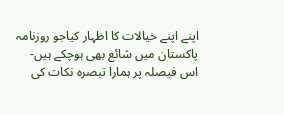اپنے اپنے خيالات كا اظہار كياجو روزنامہ پاكستان ميں شائع بهى ہوچكے ہيں-
اس فيصلہ پر ہمارا تبصرہ نكات كى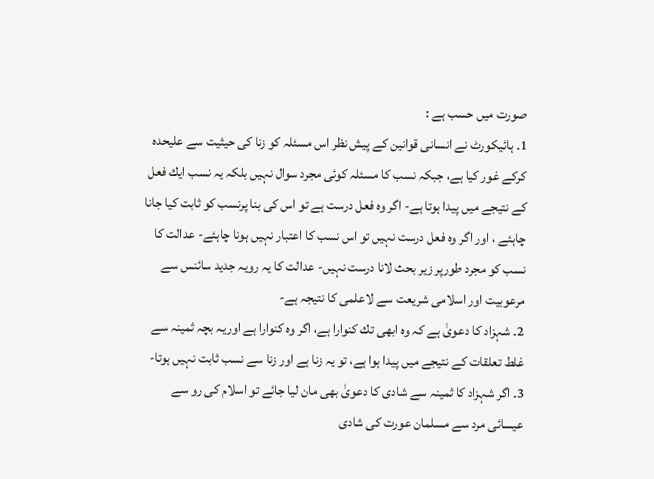صورت ميں حسب ہے :
1۔ ہائيكورٹ نے انسانى قوانين كے پيش نظر اس مسئلہ كو زنا كى حيثيت سے عليحدہ كركے غور كيا ہے، جبكہ نسب كا مسئلہ كوئى مجرد سوال نہيں بلكہ يہ نسب ايك فعل كے نتيجے ميں پيدا ہوتا ہے- اگر وہ فعل درست ہے تو اس كى بنا پرنسب كو ثابت كيا جانا چاہئے ، اور اگر وہ فعل درست نہيں تو اس نسب كا اعتبار نہيں ہونا چاہئے- عدالت كا نسب كو مجرد طورپر زير بحث لانا درست نہيں- عدالت كا يہ رويہ جديد سائنس سے مرعوبيت اور اسلامى شريعت سے لاعلمى كا نتيجہ ہے-
2۔ شہزاد كا دعوىٰ ہے كہ وہ ابهى تك كنوارا ہے، اگر وہ كنوارا ہے اوريہ بچہ ثمينہ سے غلط تعلقات كے نتيجے ميں پيدا ہوا ہے، تو يہ زنا ہے اور زنا سے نسب ثابت نہيں ہوتا-
3۔ اگر شہزاد كا ثمينہ سے شادى كا دعوىٰ بهى مان ليا جائے تو اسلام كى رو سے عيسائى مرد سے مسلمان عورت كى شادى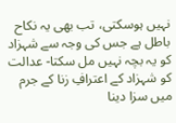نہيں ہوسكتى، تب بهى يہ نكاح باطل ہے جس كى وجہ سے شہزاد كو يہ بچہ نہيں مل سكتا- عدالت كو شہزاد كے اعترافِ زنا كے جرم ميں سزا دينا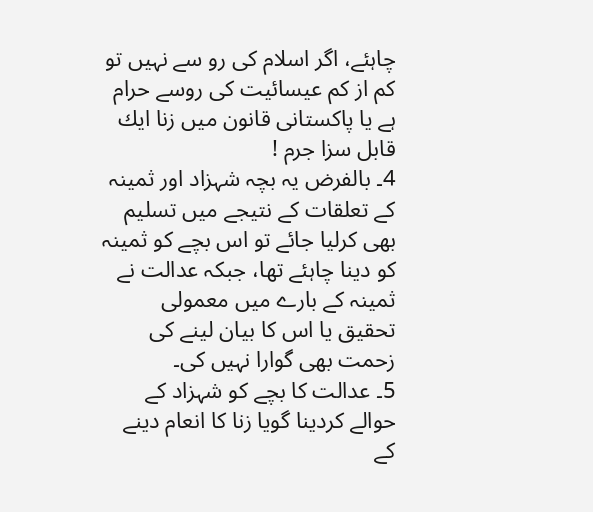چاہئے، اگر اسلام كى رو سے نہيں تو كم از كم عيسائيت كى روسے حرام ہے يا پاكستانى قانون ميں زنا ايك قابل سزا جرم !
4۔ بالفرض يہ بچہ شہزاد اور ثمينہ كے تعلقات كے نتيجے ميں تسليم بهى كرليا جائے تو اس بچے كو ثمينہ كو دينا چاہئے تها، جبكہ عدالت نے ثمينہ كے بارے ميں معمولى تحقيق يا اس كا بيان لينے كى زحمت بهى گوارا نہيں كى۔
5۔ عدالت كا بچے كو شہزاد كے حوالے كردينا گويا زنا كا انعام دينے كے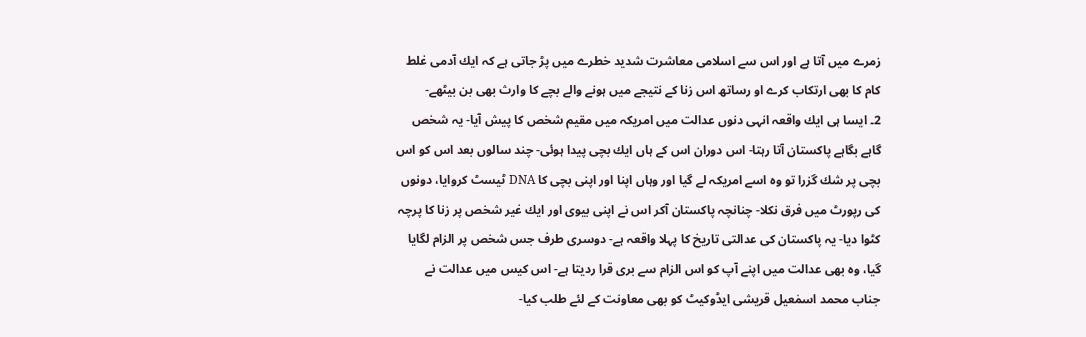زمرے ميں آتا ہے اور اس سے اسلامى معاشرت شديد خطرے ميں پڑ جاتى ہے كہ ايك آدمى غلط كام كا بهى ارتكاب كرے او رساتھ اس زنا كے نتيجے ميں ہونے والے بچے كا وارث بهى بن بیٹھے-
2۔ ايسا ہى ايك واقعہ انہى دنوں عدالت ميں امريكہ ميں مقیم شخص كا پيش آيا- يہ شخص گاہے بگاہے پاكستان آتا رہتا- اس دوران اس كے ہاں ايك بچى پيدا ہوئى- چند سالوں بعد اس كو اس بچى پر شك گزرا تو وہ اسے امريكہ لے گيا اور وہاں اپنا اور اپنى بچى كا DNA ٹيسٹ كروايا، دونوں كى رپورٹ ميں فرق نكلا- چنانچہ پاكستان آكر اس نے اپنى بيوى اور ايك غير شخص پر زنا كا پرچہ كٹوا ديا- يہ پاكستان كى عدالتى تاريخ كا پہلا واقعہ ہے- دوسرى طرف جس شخص پر الزام لگايا گيا، وہ بهى عدالت ميں اپنے آپ كو اس الزام سے برى قرا رديتا ہے- اس كيس ميں عدالت نے جناب محمد اسمٰعيل قريشى ايڈوكيٹ كو بهى معاونت كے لئے طلب كيا-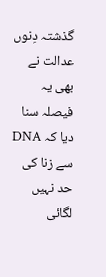گذشتہ دِنوں عدالت نے بهى يہ فيصلہ سنا ديا كہ DNA سے زنا كى حد نہيں لگائى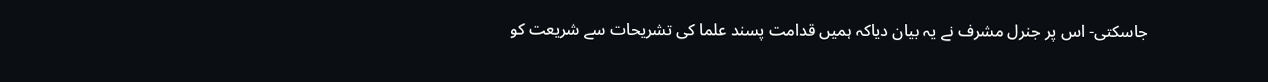جاسكتى- اس پر جنرل مشرف نے يہ بيان دياكہ ہميں قدامت پسند علما كى تشريحات سے شریعت كو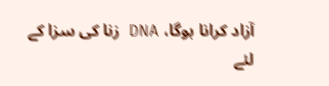آزاد كرانا ہوگا، DNA زنا كى سزا كے لئے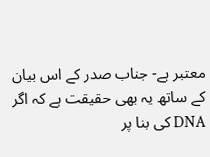معتبر ہے- جناب صدر كے اس بيان كے ساتھ يہ بهى حقيقت ہے كہ اگر DNA كى بنا پر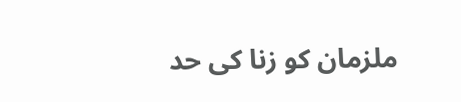ملزمان كو زنا كى حد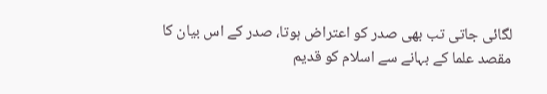لگائى جاتى تب بهى صدر كو اعتراض ہوتا، صدر كے اس بيان كا مقصد علما كے بہانے سے اسلام كو قديم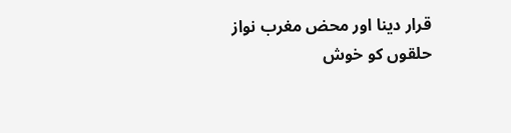قرار دينا اور محض مغرب نواز حلقوں كو خوش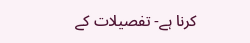كرنا ہے- تفصيلات كے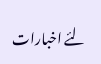لئے اخبارات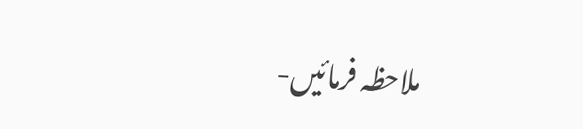ملاحظہ فرمائيں-